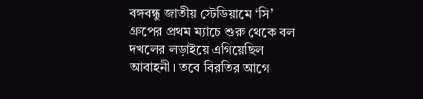বঙ্গবন্ধু জাতীয় স্টেডিয়ামে ‘সি’ গ্রুপের প্রথম ম্যাচে শুরু থেকে বল দখলের লড়াইয়ে এগিয়েছিল আবাহনী। তবে বিরতির আগে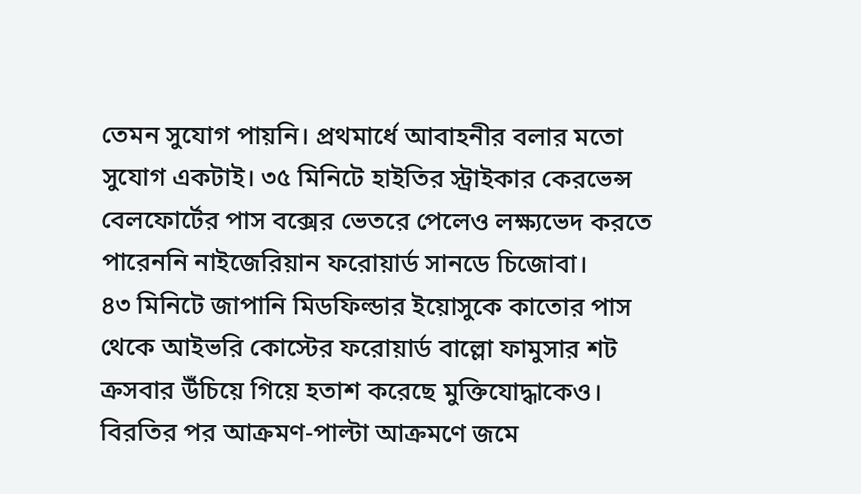তেমন সুযোগ পায়নি। প্রথমার্ধে আবাহনীর বলার মতো সুযোগ একটাই। ৩৫ মিনিটে হাইতির স্ট্রাইকার কেরভেন্স বেলফোর্টের পাস বক্সের ভেতরে পেলেও লক্ষ্যভেদ করতে পারেননি নাইজেরিয়ান ফরোয়ার্ড সানডে চিজোবা।
৪৩ মিনিটে জাপানি মিডফিল্ডার ইয়োসুকে কাতোর পাস থেকে আইভরি কোস্টের ফরোয়ার্ড বাল্লো ফামুসার শট ক্রসবার উঁচিয়ে গিয়ে হতাশ করেছে মুক্তিযোদ্ধাকেও।
বিরতির পর আক্রমণ-পাল্টা আক্রমণে জমে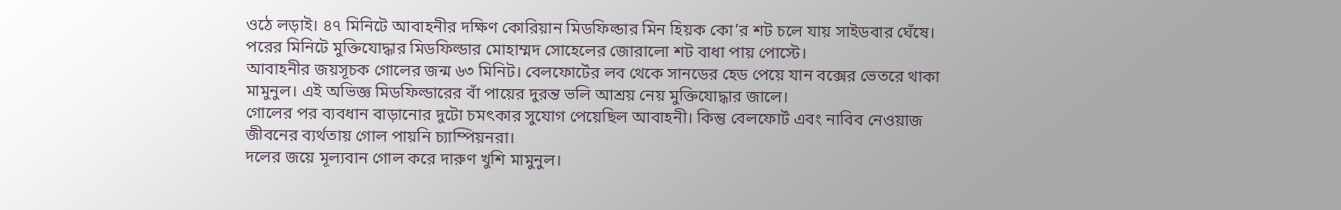ওঠে লড়াই। ৪৭ মিনিটে আবাহনীর দক্ষিণ কোরিয়ান মিডফিল্ডার মিন হিয়ক কো’র শট চলে যায় সাইডবার ঘেঁষে। পরের মিনিটে মুক্তিযোদ্ধার মিডফিল্ডার মোহাম্মদ সোহেলের জোরালো শট বাধা পায় পোস্টে।
আবাহনীর জয়সূচক গোলের জন্ম ৬৩ মিনিট। বেলফোর্টের লব থেকে সানডের হেড পেয়ে যান বক্সের ভেতরে থাকা মামুনুল। এই অভিজ্ঞ মিডফিল্ডারের বাঁ পায়ের দুরন্ত ভলি আশ্রয় নেয় মুক্তিযোদ্ধার জালে।
গোলের পর ব্যবধান বাড়ানোর দুটো চমৎকার সুযোগ পেয়েছিল আবাহনী। কিন্তু বেলফোর্ট এবং নাবিব নেওয়াজ জীবনের ব্যর্থতায় গোল পায়নি চ্যাম্পিয়নরা।
দলের জয়ে মূল্যবান গোল করে দারুণ খুশি মামুনুল।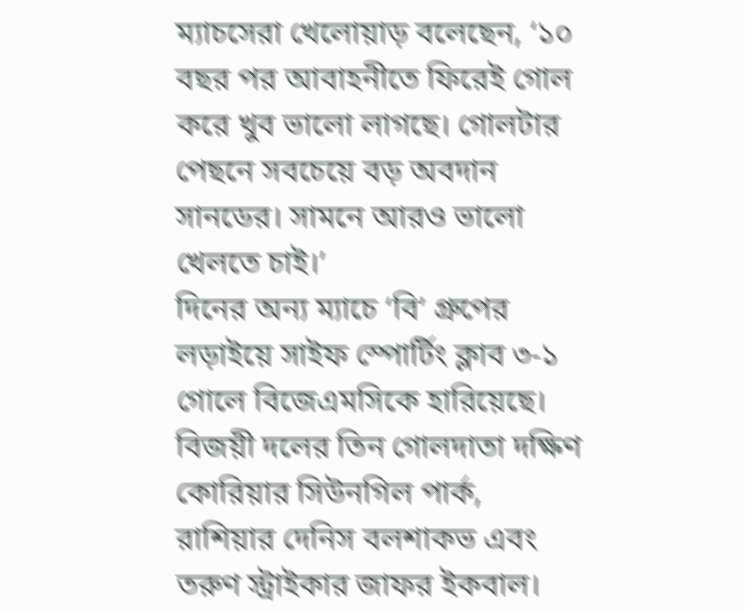ম্যাচসেরা খেলোয়াড় বলেছেন, ‘১০ বছর পর আবাহনীতে ফিরেই গোল করে খুব ভালো লাগছে। গোলটার পেছনে সবচেয়ে বড় অবদান সানডের। সামনে আরও ভালো খেলতে চাই।’
দিনের অন্য ম্যাচে ‘বি’ গ্রুপের লড়াইয়ে সাইফ স্পোর্টিং ক্লাব ৩-১ গোলে বিজেএমসিকে হারিয়েছে। বিজয়ী দলের তিন গোলদাতা দক্ষিণ কোরিয়ার সিউনগিল পার্ক, রাশিয়ার দেনিস বলশাকভ এবং তরুণ স্ট্রাইকার জাফর ইকবাল।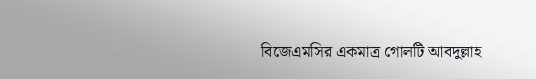বিজেএমসির একমাত্র গোলটি আবদুল্লাহ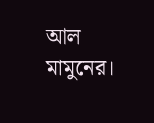আল মামুনের।